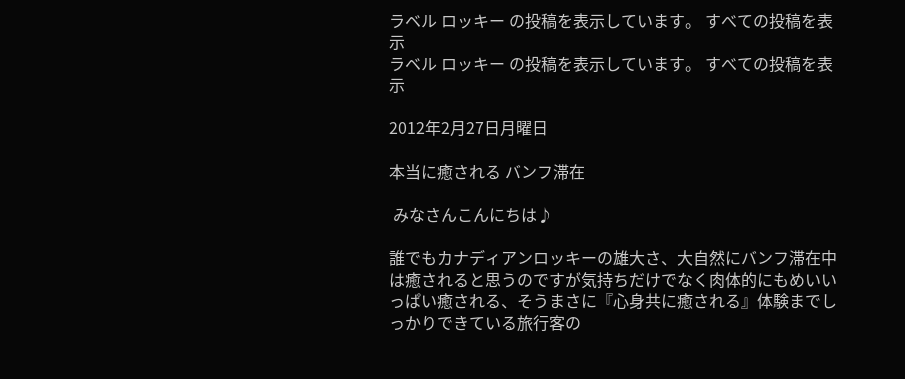ラベル ロッキー の投稿を表示しています。 すべての投稿を表示
ラベル ロッキー の投稿を表示しています。 すべての投稿を表示

2012年2月27日月曜日

本当に癒される バンフ滞在

 みなさんこんにちは♪

誰でもカナディアンロッキーの雄大さ、大自然にバンフ滞在中は癒されると思うのですが気持ちだけでなく肉体的にもめいいっぱい癒される、そうまさに『心身共に癒される』体験までしっかりできている旅行客の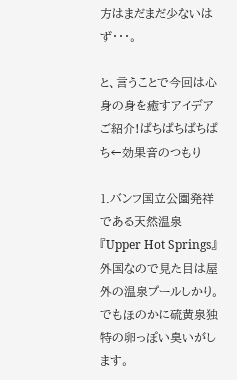方はまだまだ少ないはず・・・。

と、言うことで今回は心身の身を癒すアイデアご紹介!ぱちぱちぱちぱち←効果音のつもり

1.バンフ国立公園発祥である天然温泉『Upper Hot Springs』
外国なので見た目は屋外の温泉プールしかり。 でもほのかに硫黄泉独特の卵っぽい臭いがします。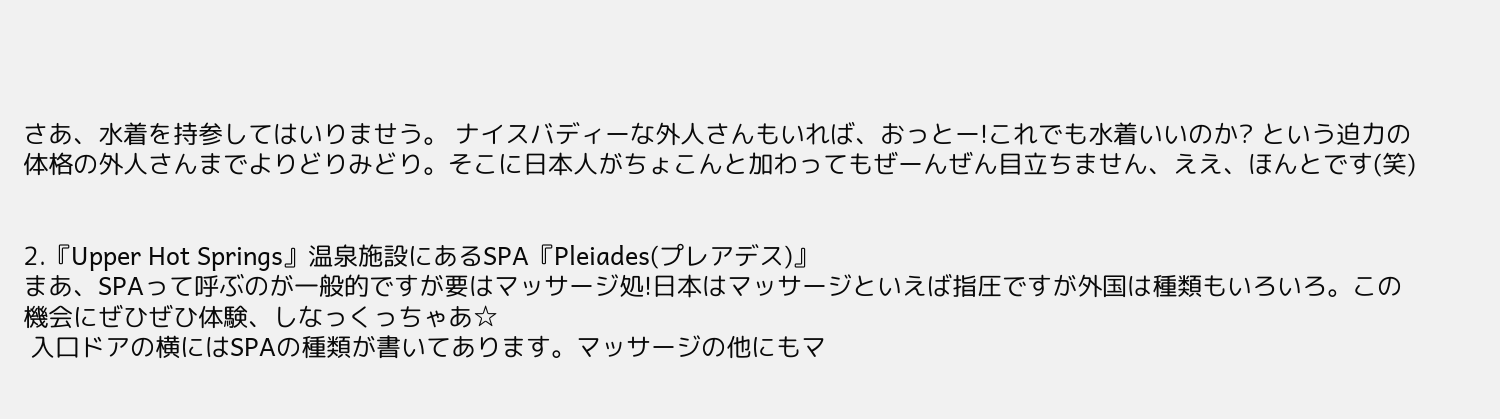さあ、水着を持参してはいりませう。 ナイスバディーな外人さんもいれば、おっとー!これでも水着いいのか? という迫力の体格の外人さんまでよりどりみどり。そこに日本人がちょこんと加わってもぜーんぜん目立ちません、ええ、ほんとです(笑)


2.『Upper Hot Springs』温泉施設にあるSPA『Pleiades(プレアデス)』
まあ、SPAって呼ぶのが一般的ですが要はマッサージ処!日本はマッサージといえば指圧ですが外国は種類もいろいろ。この機会にぜひぜひ体験、しなっくっちゃあ☆
 入口ドアの横にはSPAの種類が書いてあります。マッサージの他にもマ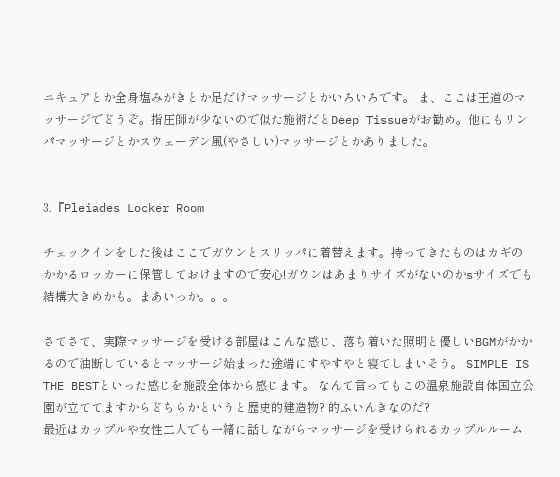ニキュアとか全身塩みがきとか足だけマッサージとかいろいろです。 ま、ここは王道のマッサージでどうぞ。指圧師が少ないので似た施術だとDeep Tissueがお勧め。他にもリンパマッサージとかスウェーデン風(やさしい)マッサージとかありました。


3.『Pleiades Locker Room

チェックインをした後はここでガウンとスリッパに着替えます。持ってきたものはカギのかかるロッカーに保管しておけますので安心!ガウンはあまりサイズがないのかsサイズでも結構大きめかも。まあいっか。。。

さてさて、実際マッサージを受ける部屋はこんな感じ、落ち着いた照明と優しいBGMがかかるので油断しているとマッサージ始まった途端にすやすやと寝てしまいそう。 SIMPLE IS THE BESTといった感じを施設全体から感じます。 なんて言ってもこの温泉施設自体国立公園が立ててますからどちらかというと歴史的建造物? 的ふいんきなのだ?
最近はカップルや女性二人でも一緒に話しながらマッサージを受けられるカップルルーム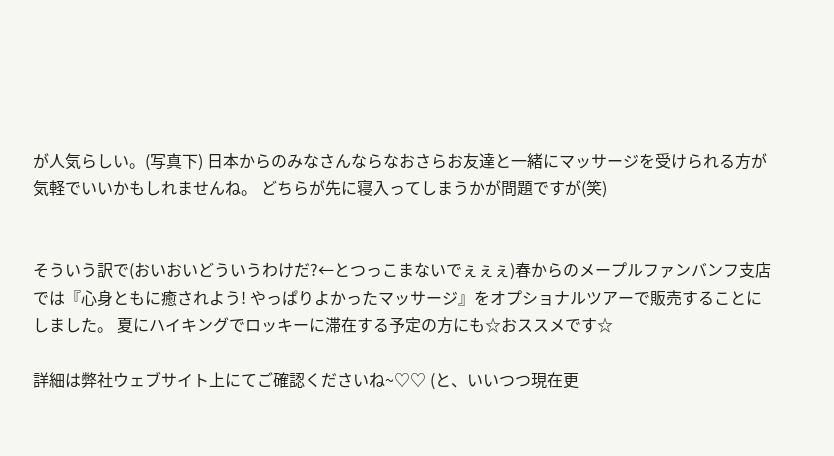が人気らしい。(写真下) 日本からのみなさんならなおさらお友達と一緒にマッサージを受けられる方が気軽でいいかもしれませんね。 どちらが先に寝入ってしまうかが問題ですが(笑)


そういう訳で(おいおいどういうわけだ?←とつっこまないでぇぇぇ)春からのメープルファンバンフ支店では『心身ともに癒されよう! やっぱりよかったマッサージ』をオプショナルツアーで販売することにしました。 夏にハイキングでロッキーに滞在する予定の方にも☆おススメです☆

詳細は弊社ウェブサイト上にてご確認くださいね~♡♡ (と、いいつつ現在更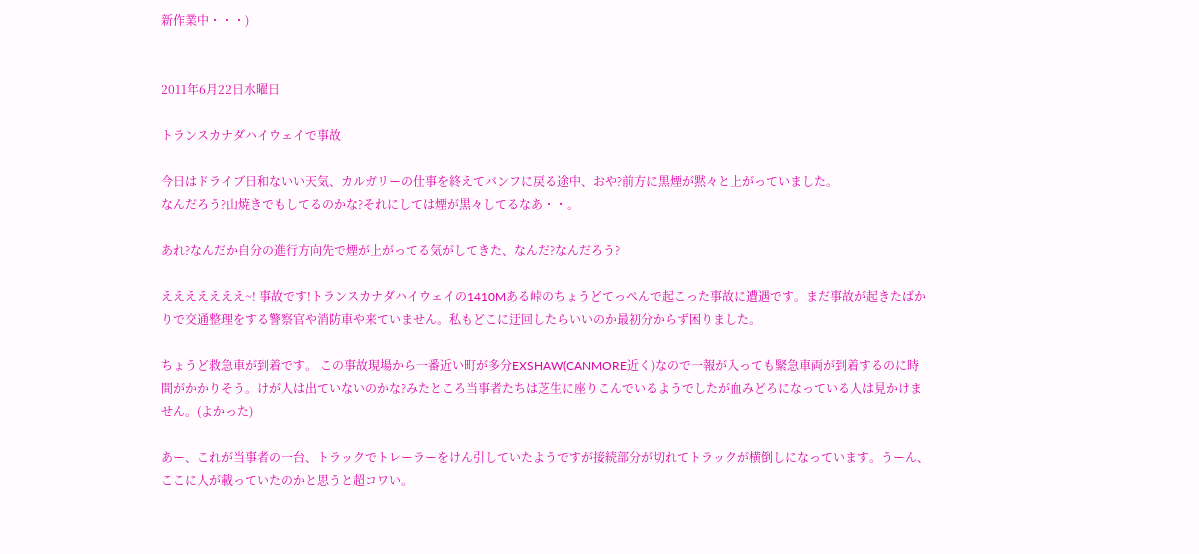新作業中・・・)


2011年6月22日水曜日

トランスカナダハイウェイで事故

今日はドライブ日和ないい天気、カルガリーの仕事を終えてバンフに戻る途中、おや?前方に黒煙が黙々と上がっていました。
なんだろう?山焼きでもしてるのかな?それにしては煙が黒々してるなあ・・。

あれ?なんだか自分の進行方向先で煙が上がってる気がしてきた、なんだ?なんだろう?

えええええええ~! 事故です!トランスカナダハイウェイの1410Mある峠のちょうどてっぺんで起こった事故に遭遇です。まだ事故が起きたばかりで交通整理をする警察官や消防車や来ていません。私もどこに迂回したらいいのか最初分からず困りました。

ちょうど救急車が到着です。 この事故現場から一番近い町が多分EXSHAW(CANMORE近く)なので一報が入っても緊急車両が到着するのに時間がかかりそう。けが人は出ていないのかな?みたところ当事者たちは芝生に座りこんでいるようでしたが血みどろになっている人は見かけません。(よかった)

あー、これが当事者の一台、トラックでトレーラーをけん引していたようですが接続部分が切れてトラックが横倒しになっています。うーん、ここに人が載っていたのかと思うと超コワい。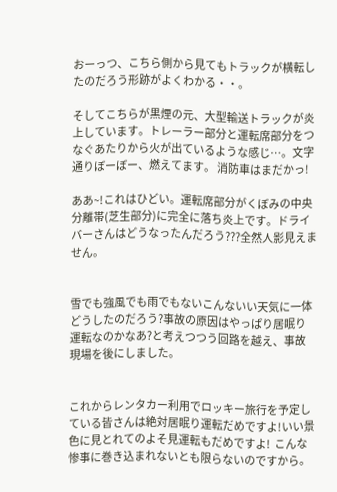おーっつ、こちら側から見てもトラックが横転したのだろう形跡がよくわかる・・。

そしてこちらが黒煙の元、大型輸送トラックが炎上しています。トレーラー部分と運転席部分をつなぐあたりから火が出ているような感じ…。文字通りぼーぼー、燃えてます。 消防車はまだかっ!

ああ~!これはひどい。運転席部分がくぼみの中央分離帯(芝生部分)に完全に落ち炎上です。ドライバーさんはどうなったんだろう???全然人影見えません。


雪でも強風でも雨でもないこんないい天気に一体どうしたのだろう?事故の原因はやっぱり居眠り運転なのかなあ?と考えつつう回路を越え、事故現場を後にしました。


これからレンタカー利用でロッキー旅行を予定している皆さんは絶対居眠り運転だめですよ!いい景色に見とれてのよそ見運転もだめですよ!  こんな惨事に巻き込まれないとも限らないのですから。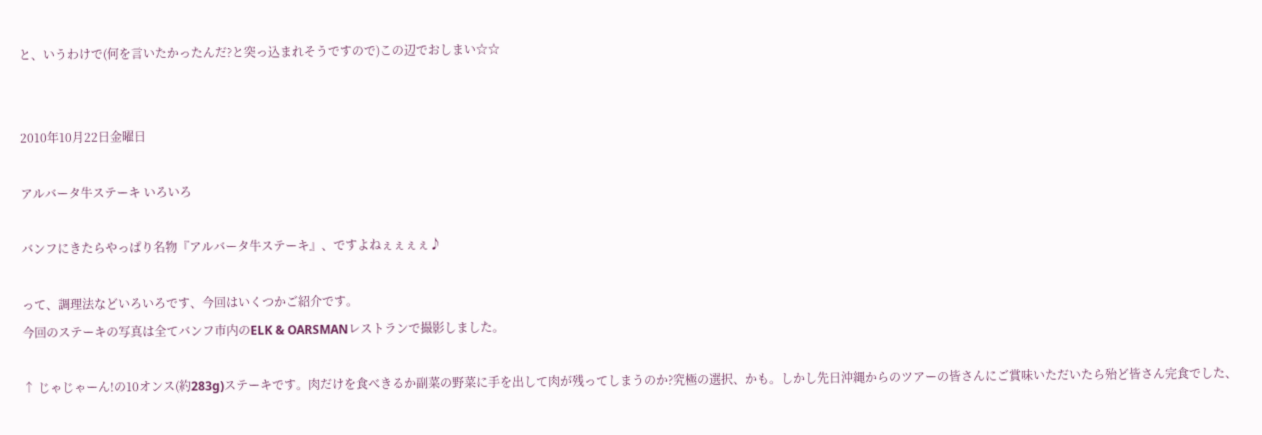と、いうわけで(何を言いたかったんだ?と突っ込まれそうですので)この辺でおしまい☆☆


2010年10月22日金曜日

アルバータ牛ステーキ いろいろ

バンフにきたらやっぱり名物『アルバータ牛ステーキ』、ですよねぇぇぇぇ♪

って、調理法などいろいろです、今回はいくつかご紹介です。
今回のステーキの写真は全てバンフ市内のELK & OARSMANレストランで撮影しました。

↑ じゃじゃーん!の10オンス(約283g)ステーキです。肉だけを食べきるか副菜の野菜に手を出して肉が残ってしまうのか?究極の選択、かも。しかし先日沖縄からのツアーの皆さんにご賞味いただいたら殆ど皆さん完食でした、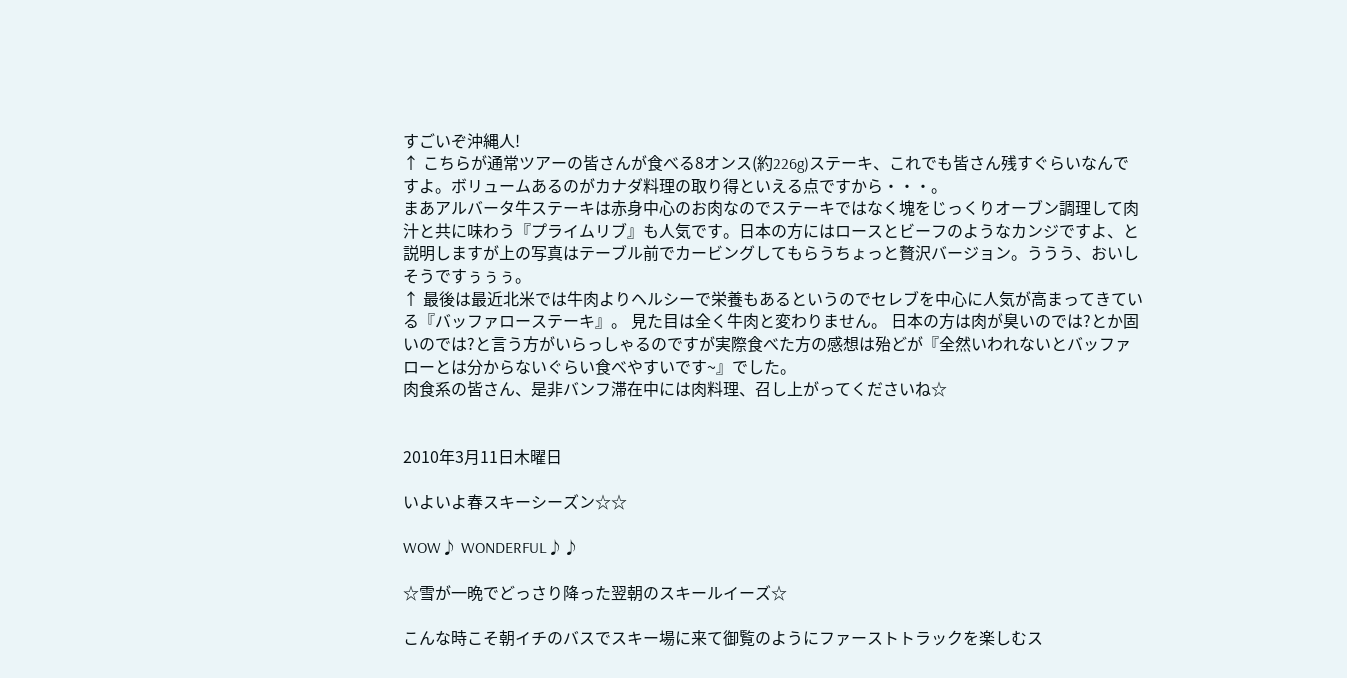すごいぞ沖縄人!
↑ こちらが通常ツアーの皆さんが食べる8オンス(約226g)ステーキ、これでも皆さん残すぐらいなんですよ。ボリュームあるのがカナダ料理の取り得といえる点ですから・・・。
まあアルバータ牛ステーキは赤身中心のお肉なのでステーキではなく塊をじっくりオーブン調理して肉汁と共に味わう『プライムリブ』も人気です。日本の方にはロースとビーフのようなカンジですよ、と説明しますが上の写真はテーブル前でカービングしてもらうちょっと贅沢バージョン。ううう、おいしそうですぅぅぅ。
↑ 最後は最近北米では牛肉よりヘルシーで栄養もあるというのでセレブを中心に人気が高まってきている『バッファローステーキ』。 見た目は全く牛肉と変わりません。 日本の方は肉が臭いのでは?とか固いのでは?と言う方がいらっしゃるのですが実際食べた方の感想は殆どが『全然いわれないとバッファローとは分からないぐらい食べやすいです~』でした。
肉食系の皆さん、是非バンフ滞在中には肉料理、召し上がってくださいね☆


2010年3月11日木曜日

いよいよ春スキーシーズン☆☆

WOW♪ WONDERFUL♪♪

☆雪が一晩でどっさり降った翌朝のスキールイーズ☆

こんな時こそ朝イチのバスでスキー場に来て御覧のようにファーストトラックを楽しむス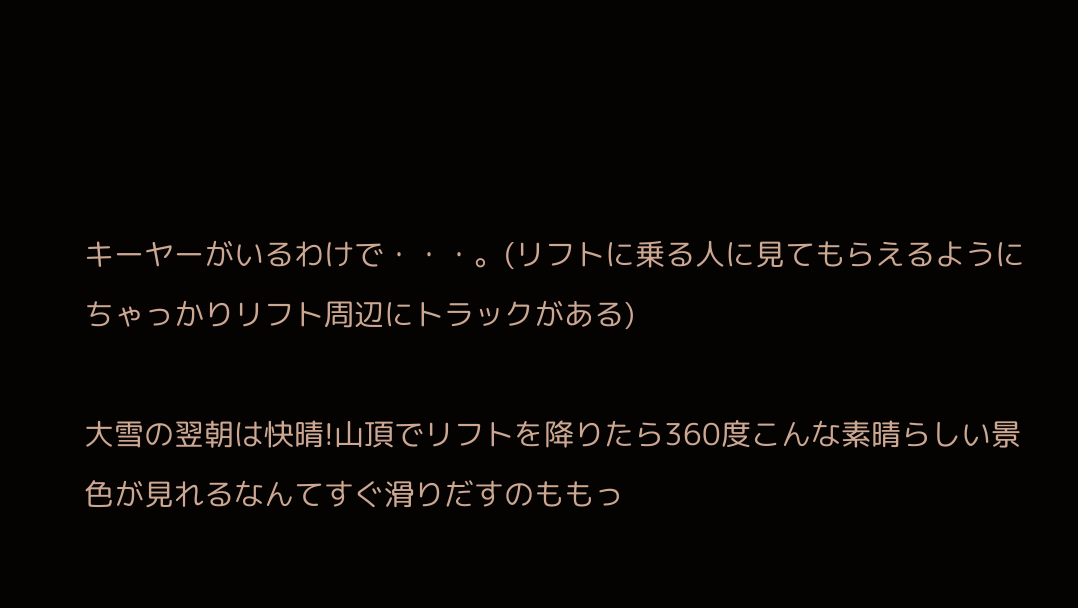キーヤーがいるわけで・・・。(リフトに乗る人に見てもらえるようにちゃっかりリフト周辺にトラックがある)

大雪の翌朝は快晴!山頂でリフトを降りたら360度こんな素晴らしい景色が見れるなんてすぐ滑りだすのももっ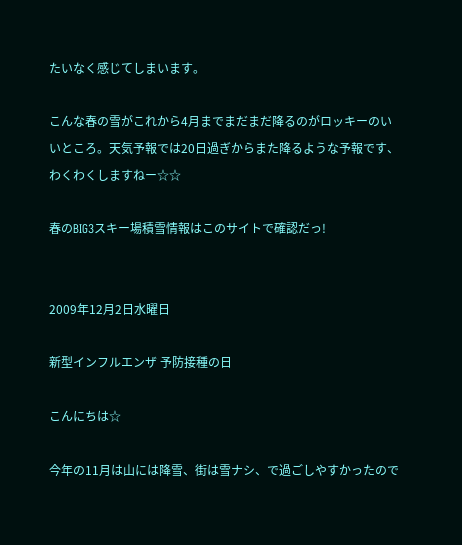たいなく感じてしまいます。

こんな春の雪がこれから4月までまだまだ降るのがロッキーのいいところ。天気予報では20日過ぎからまた降るような予報です、わくわくしますねー☆☆

春のBIG3スキー場積雪情報はこのサイトで確認だっ!


2009年12月2日水曜日

新型インフルエンザ 予防接種の日

こんにちは☆

今年の11月は山には降雪、街は雪ナシ、で過ごしやすかったので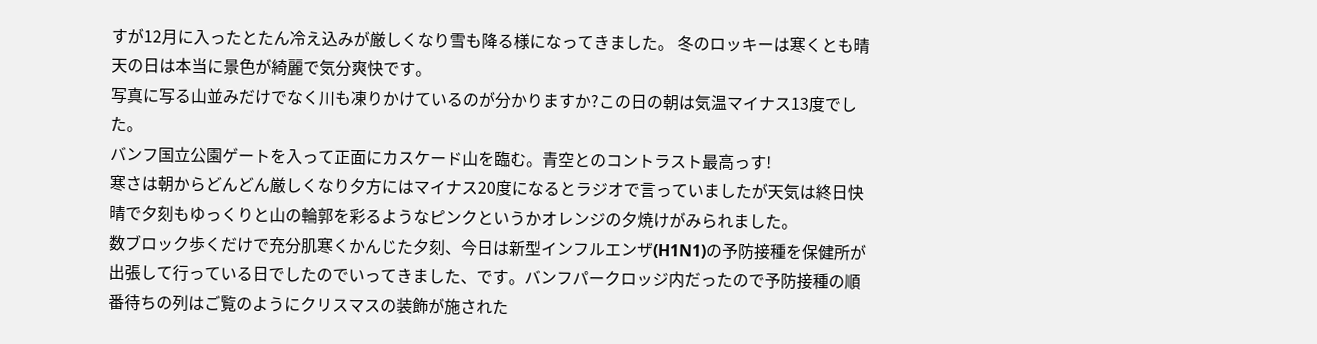すが12月に入ったとたん冷え込みが厳しくなり雪も降る様になってきました。 冬のロッキーは寒くとも晴天の日は本当に景色が綺麗で気分爽快です。
写真に写る山並みだけでなく川も凍りかけているのが分かりますか?この日の朝は気温マイナス13度でした。
バンフ国立公園ゲートを入って正面にカスケード山を臨む。青空とのコントラスト最高っす!
寒さは朝からどんどん厳しくなり夕方にはマイナス20度になるとラジオで言っていましたが天気は終日快晴で夕刻もゆっくりと山の輪郭を彩るようなピンクというかオレンジの夕焼けがみられました。
数ブロック歩くだけで充分肌寒くかんじた夕刻、今日は新型インフルエンザ(H1N1)の予防接種を保健所が出張して行っている日でしたのでいってきました、です。バンフパークロッジ内だったので予防接種の順番待ちの列はご覧のようにクリスマスの装飾が施された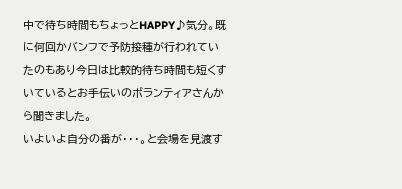中で待ち時間もちょっとHAPPY♪気分。既に何回かバンフで予防接種が行われていたのもあり今日は比較的待ち時間も短くすいているとお手伝いのボランティアさんから聞きました。
いよいよ自分の番が・・・。と会場を見渡す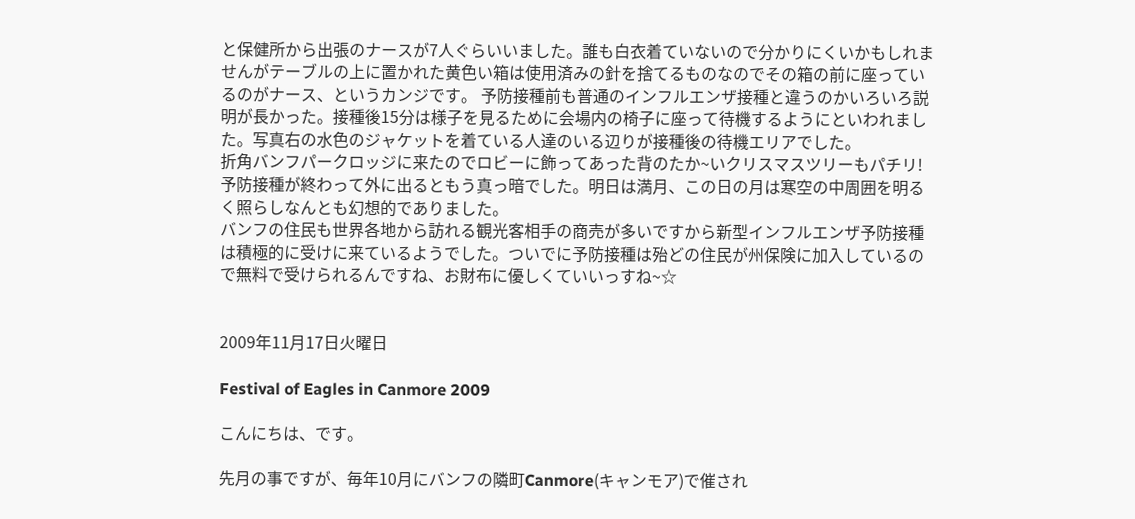と保健所から出張のナースが7人ぐらいいました。誰も白衣着ていないので分かりにくいかもしれませんがテーブルの上に置かれた黄色い箱は使用済みの針を捨てるものなのでその箱の前に座っているのがナース、というカンジです。 予防接種前も普通のインフルエンザ接種と違うのかいろいろ説明が長かった。接種後15分は様子を見るために会場内の椅子に座って待機するようにといわれました。写真右の水色のジャケットを着ている人達のいる辺りが接種後の待機エリアでした。
折角バンフパークロッジに来たのでロビーに飾ってあった背のたか~いクリスマスツリーもパチリ!
予防接種が終わって外に出るともう真っ暗でした。明日は満月、この日の月は寒空の中周囲を明るく照らしなんとも幻想的でありました。
バンフの住民も世界各地から訪れる観光客相手の商売が多いですから新型インフルエンザ予防接種は積極的に受けに来ているようでした。ついでに予防接種は殆どの住民が州保険に加入しているので無料で受けられるんですね、お財布に優しくていいっすね~☆


2009年11月17日火曜日

Festival of Eagles in Canmore 2009

こんにちは、です。

先月の事ですが、毎年10月にバンフの隣町Canmore(キャンモア)で催され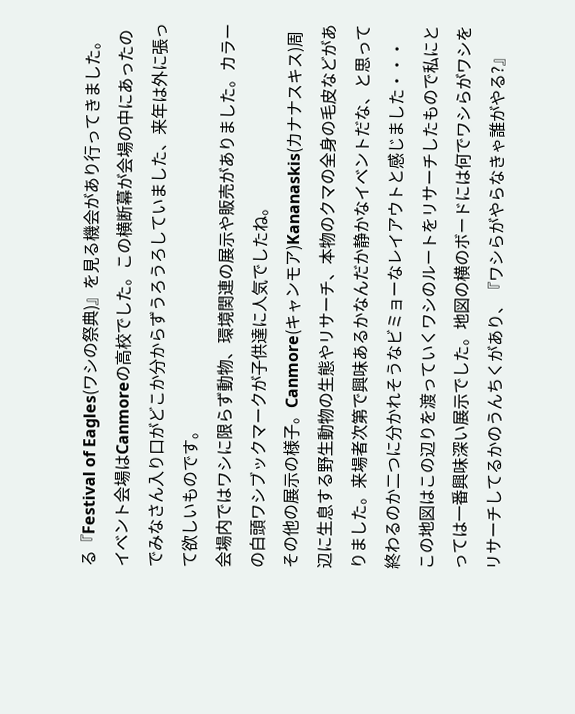る『Festival of Eagles(ワシの祭典)』を見る機会があり行ってきました。
イベント会場はCanmoreの高校でした。この横断幕が会場の中にあったのでみなさん入り口がどこか分からずうろうろしていました、来年は外に張って欲しいものです。
会場内ではワシに限らず動物、環境関連の展示や販売がありました。カラーの白頭ワシブックマークが子供達に人気でしたね。
その他の展示の様子。Canmore(キャンモア)Kananaskis(カナナスキス)周辺に生息する野生動物の生態やリサーチ、本物のクマの全身の毛皮などがありました。来場者次第で興味あるかなんだか静かなイベントだな、と思って終わるのか二つに分かれそうなビミョーなレイアウトと感じました・・・
この地図はこの辺りを渡っていくワシのルートをリサーチしたもので私にとっては一番興味深い展示でした。地図の横のボードには何でワシらがワシをリサーチしてるかのうんちくがあり、『ワシらがやらなきゃ誰がやる?』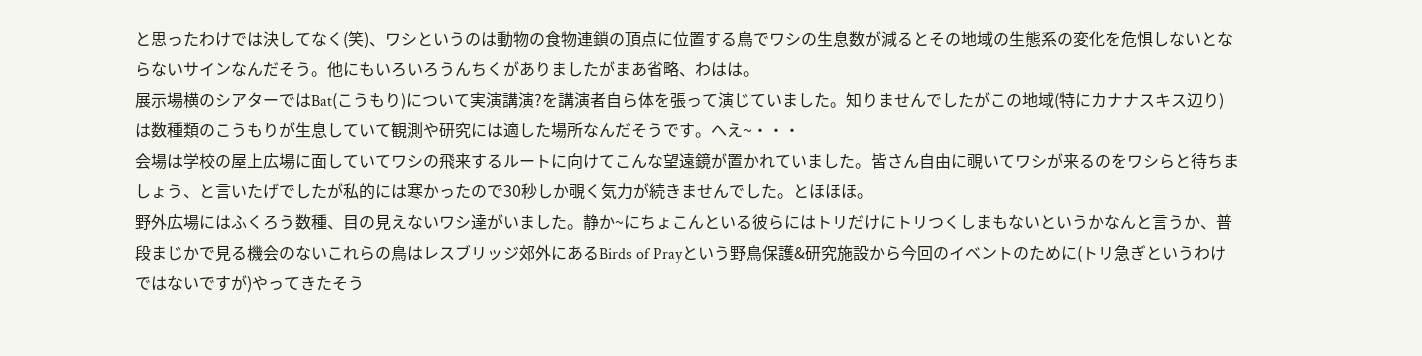と思ったわけでは決してなく(笑)、ワシというのは動物の食物連鎖の頂点に位置する鳥でワシの生息数が減るとその地域の生態系の変化を危惧しないとならないサインなんだそう。他にもいろいろうんちくがありましたがまあ省略、わはは。
展示場横のシアターではBat(こうもり)について実演講演?を講演者自ら体を張って演じていました。知りませんでしたがこの地域(特にカナナスキス辺り)は数種類のこうもりが生息していて観測や研究には適した場所なんだそうです。へえ~・・・
会場は学校の屋上広場に面していてワシの飛来するルートに向けてこんな望遠鏡が置かれていました。皆さん自由に覗いてワシが来るのをワシらと待ちましょう、と言いたげでしたが私的には寒かったので30秒しか覗く気力が続きませんでした。とほほほ。
野外広場にはふくろう数種、目の見えないワシ達がいました。静か~にちょこんといる彼らにはトリだけにトリつくしまもないというかなんと言うか、普段まじかで見る機会のないこれらの鳥はレスブリッジ郊外にあるBirds of Prayという野鳥保護&研究施設から今回のイベントのために(トリ急ぎというわけではないですが)やってきたそう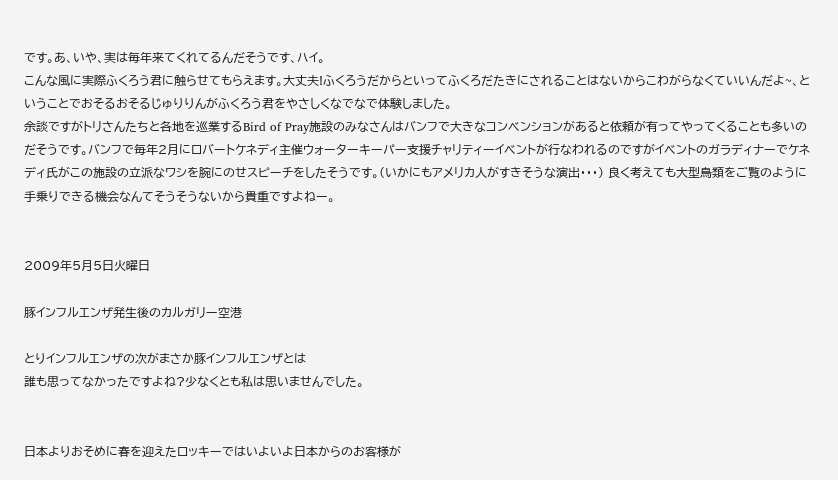です。あ、いや、実は毎年来てくれてるんだそうです、ハイ。
こんな風に実際ふくろう君に触らせてもらえます。大丈夫!ふくろうだからといってふくろだたきにされることはないからこわがらなくていいんだよ~、ということでおそるおそるじゅりりんがふくろう君をやさしくなでなで体験しました。
余談ですがトリさんたちと各地を巡業するBird of Pray施設のみなさんはバンフで大きなコンベンションがあると依頼が有ってやってくることも多いのだそうです。バンフで毎年2月にロバートケネディ主催ウォーターキーパー支援チャリティーイベントが行なわれるのですがイベントのガラディナーでケネディ氏がこの施設の立派なワシを腕にのせスピーチをしたそうです。(いかにもアメリカ人がすきそうな演出・・・) 良く考えても大型鳥類をご覧のように手乗りできる機会なんてそうそうないから貴重ですよねー。


2009年5月5日火曜日

豚インフルエンザ発生後のカルガリー空港

とりインフルエンザの次がまさか豚インフルエンザとは
誰も思ってなかったですよね?少なくとも私は思いませんでした。


日本よりおそめに春を迎えたロッキーではいよいよ日本からのお客様が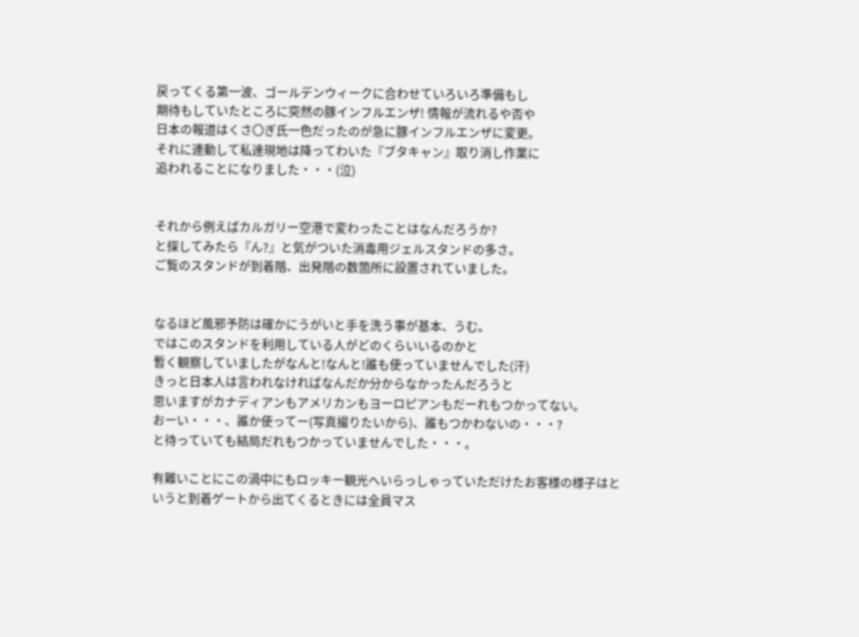戻ってくる第一波、ゴールデンウィークに合わせていろいろ準備もし
期待もしていたところに突然の豚インフルエンザ! 情報が流れるや否や
日本の報道はくさ〇ぎ氏一色だったのが急に豚インフルエンザに変更。
それに連動して私達現地は降ってわいた『ブタキャン』取り消し作業に
追われることになりました・・・(泣)


それから例えばカルガリー空港で変わったことはなんだろうか?
と探してみたら『ん?』と気がついた消毒用ジェルスタンドの多さ。
ご覧のスタンドが到着階、出発階の数箇所に設置されていました。


なるほど風邪予防は確かにうがいと手を洗う事が基本、うむ。
ではこのスタンドを利用している人がどのくらいいるのかと
暫く観察していましたがなんと!なんと!誰も使っていませんでした(汗)
きっと日本人は言われなければなんだか分からなかったんだろうと
思いますがカナディアンもアメリカンもヨーロピアンもだーれもつかってない。
おーい・・・、誰か使ってー(写真撮りたいから)、誰もつかわないの・・・?
と待っていても結局だれもつかっていませんでした・・・。

有難いことにこの渦中にもロッキー観光へいらっしゃっていただけたお客様の様子はというと到着ゲートから出てくるときには全員マス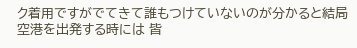ク着用ですがでてきて誰もつけていないのが分かると結局空港を出発する時には 皆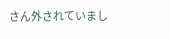さん外されていまし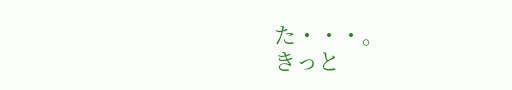た・・・。
きっと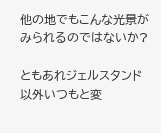他の地でもこんな光景がみられるのではないか?

ともあれジェルスタンド以外いつもと変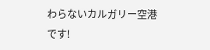わらないカルガリー空港です!